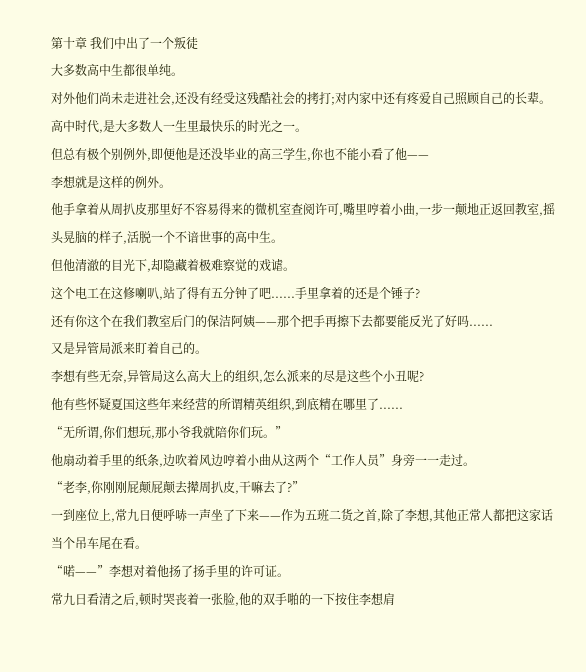第十章 我们中出了一个叛徒
大多数高中生都很单纯。
对外他们尚未走进社会,还没有经受这残酷社会的拷打;对内家中还有疼爱自己照顾自己的长辈。
高中时代,是大多数人一生里最快乐的时光之一。
但总有极个别例外,即便他是还没毕业的高三学生,你也不能小看了他——
李想就是这样的例外。
他手拿着从周扒皮那里好不容易得来的微机室查阅许可,嘴里哼着小曲,一步一颠地正返回教室,摇头晃脑的样子,活脱一个不谙世事的高中生。
但他清澈的目光下,却隐藏着极难察觉的戏谑。
这个电工在这修喇叭,站了得有五分钟了吧......手里拿着的还是个锤子?
还有你这个在我们教室后门的保洁阿姨——那个把手再擦下去都要能反光了好吗......
又是异管局派来盯着自己的。
李想有些无奈,异管局这么高大上的组织,怎么派来的尽是这些个小丑呢?
他有些怀疑夏国这些年来经营的所谓精英组织,到底精在哪里了......
“无所谓,你们想玩,那小爷我就陪你们玩。”
他扇动着手里的纸条,边吹着风边哼着小曲从这两个“工作人员”身旁一一走过。
“老李,你刚刚屁颠屁颠去撵周扒皮,干嘛去了?”
一到座位上,常九日便呼哧一声坐了下来——作为五班二货之首,除了李想,其他正常人都把这家话当个吊车尾在看。
“喏——”李想对着他扬了扬手里的许可证。
常九日看清之后,顿时哭丧着一张脸,他的双手啪的一下按住李想肩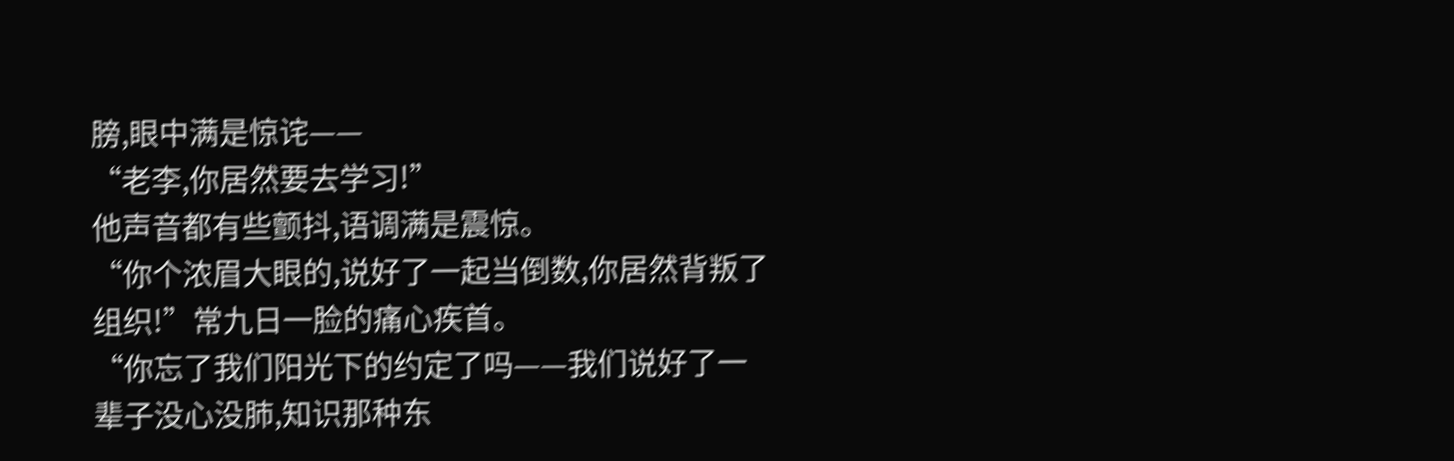膀,眼中满是惊诧——
“老李,你居然要去学习!”
他声音都有些颤抖,语调满是震惊。
“你个浓眉大眼的,说好了一起当倒数,你居然背叛了组织!”常九日一脸的痛心疾首。
“你忘了我们阳光下的约定了吗——我们说好了一辈子没心没肺,知识那种东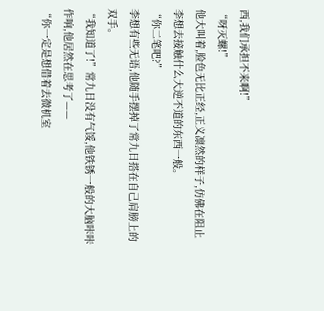西,我们承担不来啊!”
“呀灭螺!”
他大叫着,脸色无比正经,正义凛然的样子,仿佛在阻止李想去接触什么大逆不道的东西一般。
“你二笔吧?”
李想有些无语,他随手摆掉了常九日搭在自己肩膀上的双手。
“我知道了!”常九日没有气馁,他铁锈一般的大脑咔咔作响,他居然在思考了——
“你一定是想借着去微机室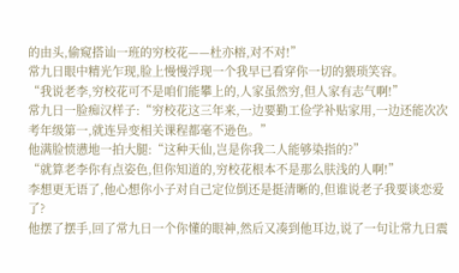的由头,偷窥搭讪一班的穷校花——杜亦榕,对不对!”
常九日眼中精光乍现,脸上慢慢浮现一个我早已看穿你一切的猥琐笑容。
“我说老李,穷校花可不是咱们能攀上的,人家虽然穷,但人家有志气啊!”
常九日一脸痴汉样子:“穷校花这三年来,一边要勤工俭学补贴家用,一边还能次次考年级第一,就连异变相关课程都毫不逊色。”
他满脸愤懑地一拍大腿:“这种天仙,岂是你我二人能够染指的?”
“就算老李你有点姿色,但你知道的,穷校花根本不是那么肤浅的人啊!”
李想更无语了,他心想你小子对自己定位倒还是挺清晰的,但谁说老子我要谈恋爱了?
他摆了摆手,回了常九日一个你懂的眼神,然后又凑到他耳边,说了一句让常九日震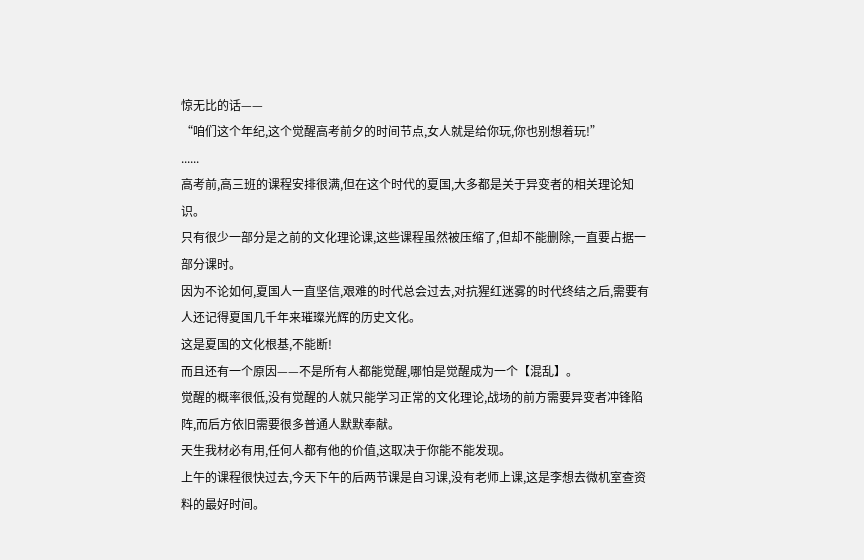惊无比的话——
“咱们这个年纪,这个觉醒高考前夕的时间节点,女人就是给你玩,你也别想着玩!”
......
高考前,高三班的课程安排很满,但在这个时代的夏国,大多都是关于异变者的相关理论知识。
只有很少一部分是之前的文化理论课,这些课程虽然被压缩了,但却不能删除,一直要占据一部分课时。
因为不论如何,夏国人一直坚信,艰难的时代总会过去,对抗猩红迷雾的时代终结之后,需要有人还记得夏国几千年来璀璨光辉的历史文化。
这是夏国的文化根基,不能断!
而且还有一个原因——不是所有人都能觉醒,哪怕是觉醒成为一个【混乱】。
觉醒的概率很低,没有觉醒的人就只能学习正常的文化理论,战场的前方需要异变者冲锋陷阵,而后方依旧需要很多普通人默默奉献。
天生我材必有用,任何人都有他的价值,这取决于你能不能发现。
上午的课程很快过去,今天下午的后两节课是自习课,没有老师上课,这是李想去微机室查资料的最好时间。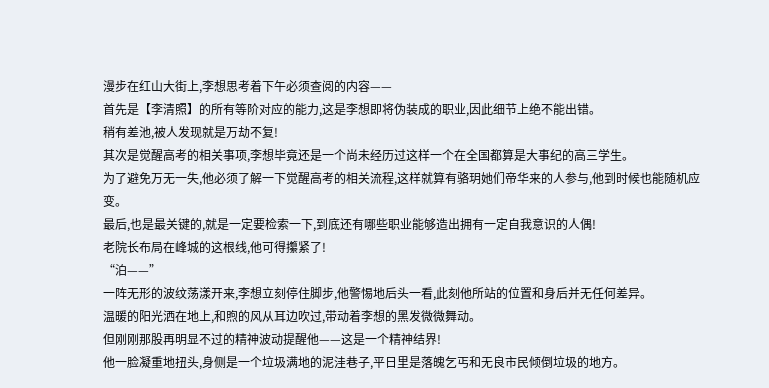漫步在红山大街上,李想思考着下午必须查阅的内容——
首先是【李清照】的所有等阶对应的能力,这是李想即将伪装成的职业,因此细节上绝不能出错。
稍有差池,被人发现就是万劫不复!
其次是觉醒高考的相关事项,李想毕竟还是一个尚未经历过这样一个在全国都算是大事纪的高三学生。
为了避免万无一失,他必须了解一下觉醒高考的相关流程,这样就算有骆玥她们帝华来的人参与,他到时候也能随机应变。
最后,也是最关键的,就是一定要检索一下,到底还有哪些职业能够造出拥有一定自我意识的人偶!
老院长布局在峰城的这根线,他可得攥紧了!
“泊——”
一阵无形的波纹荡漾开来,李想立刻停住脚步,他警惕地后头一看,此刻他所站的位置和身后并无任何差异。
温暖的阳光洒在地上,和煦的风从耳边吹过,带动着李想的黑发微微舞动。
但刚刚那股再明显不过的精神波动提醒他——这是一个精神结界!
他一脸凝重地扭头,身侧是一个垃圾满地的泥洼巷子,平日里是落魄乞丐和无良市民倾倒垃圾的地方。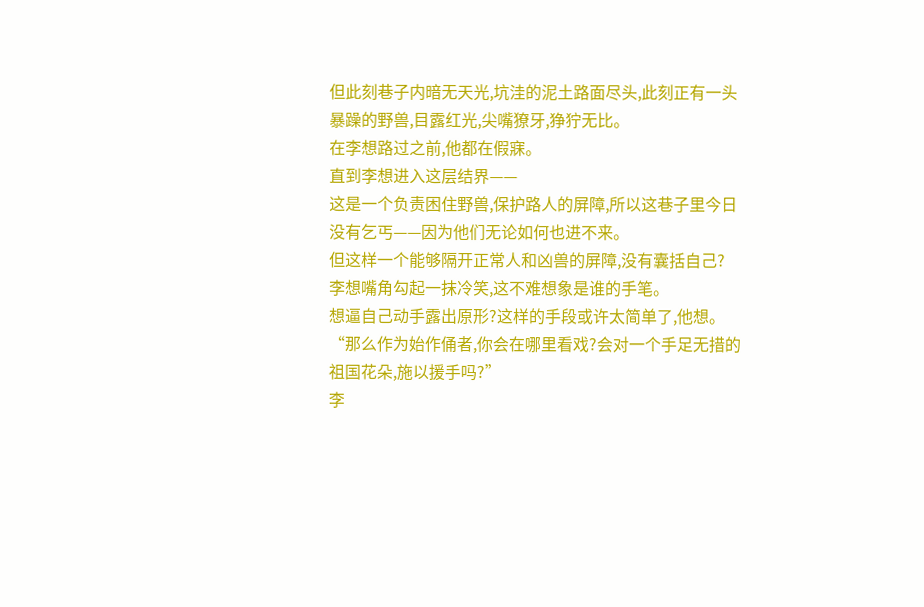但此刻巷子内暗无天光,坑洼的泥土路面尽头,此刻正有一头暴躁的野兽,目露红光,尖嘴獠牙,狰狞无比。
在李想路过之前,他都在假寐。
直到李想进入这层结界——
这是一个负责困住野兽,保护路人的屏障,所以这巷子里今日没有乞丐——因为他们无论如何也进不来。
但这样一个能够隔开正常人和凶兽的屏障,没有囊括自己?
李想嘴角勾起一抹冷笑,这不难想象是谁的手笔。
想逼自己动手露出原形?这样的手段或许太简单了,他想。
“那么作为始作俑者,你会在哪里看戏?会对一个手足无措的祖国花朵,施以援手吗?”
李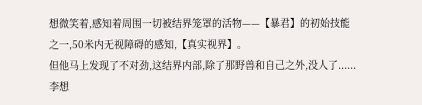想微笑着,感知着周围一切被结界笼罩的活物——【暴君】的初始技能之一,50米内无视障碍的感知,【真实视界】。
但他马上发现了不对劲,这结界内部,除了那野兽和自己之外,没人了......
李想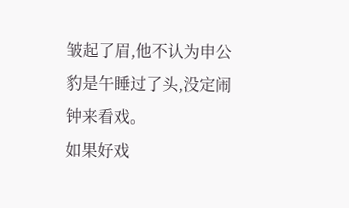皱起了眉,他不认为申公豹是午睡过了头,没定闹钟来看戏。
如果好戏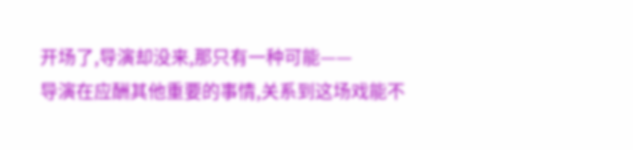开场了,导演却没来,那只有一种可能——
导演在应酬其他重要的事情,关系到这场戏能不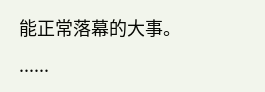能正常落幕的大事。
......